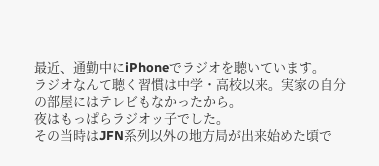最近、通勤中にiPhoneでラジオを聴いています。
ラジオなんて聴く習慣は中学・高校以来。実家の自分の部屋にはテレビもなかったから。
夜はもっぱらラジオッ子でした。
その当時はJFN系列以外の地方局が出来始めた頃で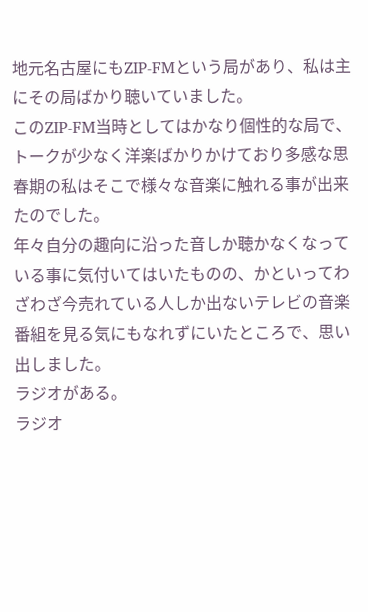地元名古屋にもZIP-FMという局があり、私は主にその局ばかり聴いていました。
このZIP-FM当時としてはかなり個性的な局で、トークが少なく洋楽ばかりかけており多感な思春期の私はそこで様々な音楽に触れる事が出来たのでした。
年々自分の趣向に沿った音しか聴かなくなっている事に気付いてはいたものの、かといってわざわざ今売れている人しか出ないテレビの音楽番組を見る気にもなれずにいたところで、思い出しました。
ラジオがある。
ラジオ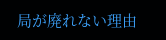局が廃れない理由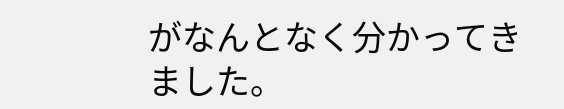がなんとなく分かってきました。